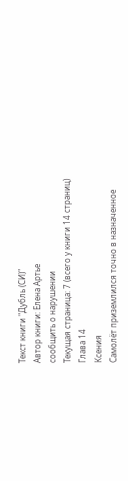Текст книги "Дубль (СИ)"
Автор книги: Елена Артье
сообщить о нарушении
Текущая страница: 7 (всего у книги 14 страниц)
Глава 14
Ксения
Самолёт приземлился точно в назначенное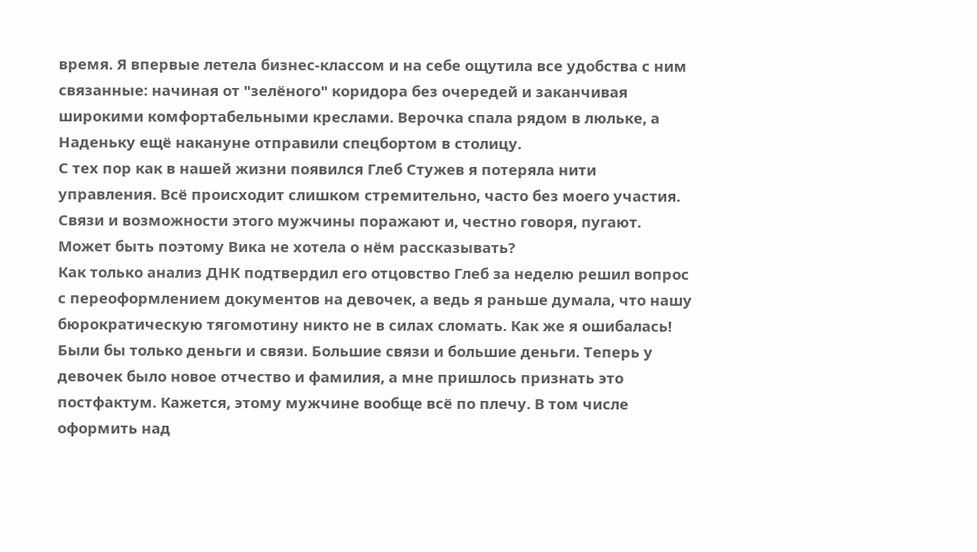время. Я впервые летела бизнес-классом и на себе ощутила все удобства с ним связанные: начиная от "зелёного" коридора без очередей и заканчивая широкими комфортабельными креслами. Верочка спала рядом в люльке, а Наденьку ещё накануне отправили спецбортом в столицу.
С тех пор как в нашей жизни появился Глеб Стужев я потеряла нити управления. Всё происходит слишком стремительно, часто без моего участия. Связи и возможности этого мужчины поражают и, честно говоря, пугают. Может быть поэтому Вика не хотела о нём рассказывать?
Как только анализ ДНК подтвердил его отцовство Глеб за неделю решил вопрос с переоформлением документов на девочек, а ведь я раньше думала, что нашу бюрократическую тягомотину никто не в силах сломать. Как же я ошибалась! Были бы только деньги и связи. Большие связи и большие деньги. Теперь у девочек было новое отчество и фамилия, а мне пришлось признать это постфактум. Кажется, этому мужчине вообще всё по плечу. В том числе оформить над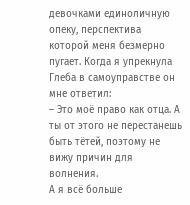девочками единоличную опеку, перспектива которой меня безмерно пугает. Когда я упрекнула Глеба в самоуправстве он мне ответил:
– Это моё право как отца. А ты от этого не перестанешь быть тётей, поэтому не вижу причин для волнения.
А я всё больше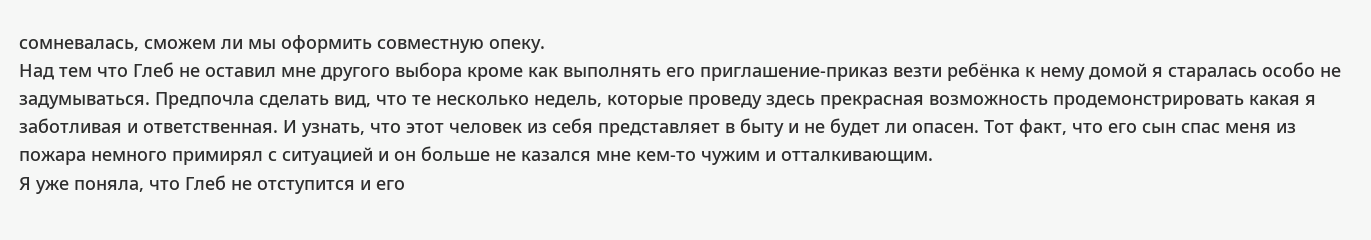сомневалась, сможем ли мы оформить совместную опеку.
Над тем что Глеб не оставил мне другого выбора кроме как выполнять его приглашение-приказ везти ребёнка к нему домой я старалась особо не задумываться. Предпочла сделать вид, что те несколько недель, которые проведу здесь прекрасная возможность продемонстрировать какая я заботливая и ответственная. И узнать, что этот человек из себя представляет в быту и не будет ли опасен. Тот факт, что его сын спас меня из пожара немного примирял с ситуацией и он больше не казался мне кем-то чужим и отталкивающим.
Я уже поняла, что Глеб не отступится и его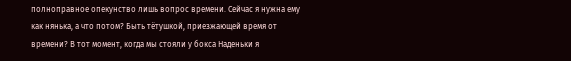полноправное опекунство лишь вопрос времени. Сейчас я нужна ему как нянька, а что потом? Быть тётушкой, приезжающей время от времени? В тот момент, когда мы стояли у бокса Наденьки я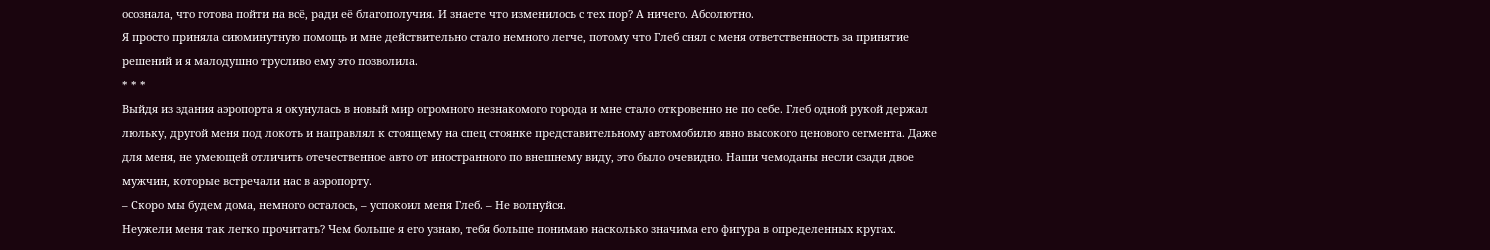осознала, что готова пойти на всё, ради её благополучия. И знаете что изменилось с тех пор? А ничего. Абсолютно.
Я просто приняла сиюминутную помощь и мне действительно стало немного легче, потому что Глеб снял с меня ответственность за принятие решений и я малодушно трусливо ему это позволила.
* * *
Выйдя из здания аэропорта я окунулась в новый мир огромного незнакомого города и мне стало откровенно не по себе. Глеб одной рукой держал люльку, другой меня под локоть и направлял к стоящему на спец стоянке представительному автомобилю явно высокого ценового сегмента. Даже для меня, не умеющей отличить отечественное авто от иностранного по внешнему виду, это было очевидно. Наши чемоданы несли сзади двое мужчин, которые встречали нас в аэропорту.
– Скоро мы будем дома, немного осталось, – успокоил меня Глеб. – Не волнуйся.
Неужели меня так легко прочитать? Чем больше я его узнаю, тебя больше понимаю насколько значима его фигура в определенных кругах.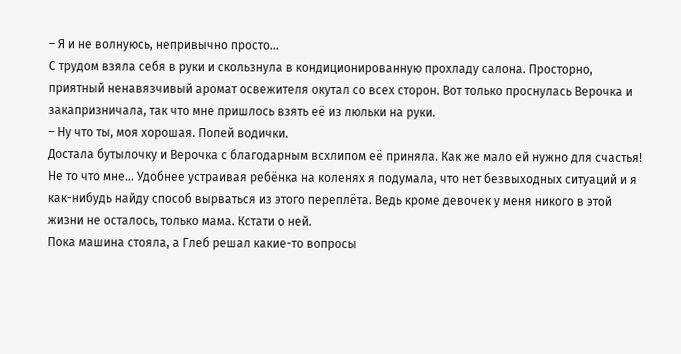– Я и не волнуюсь, непривычно просто...
С трудом взяла себя в руки и скользнула в кондиционированную прохладу салона. Просторно, приятный ненавязчивый аромат освежителя окутал со всех сторон. Вот только проснулась Верочка и закапризничала, так что мне пришлось взять её из люльки на руки.
– Ну что ты, моя хорошая. Попей водички.
Достала бутылочку и Верочка с благодарным всхлипом её приняла. Как же мало ей нужно для счастья! Не то что мне... Удобнее устраивая ребёнка на коленях я подумала, что нет безвыходных ситуаций и я как-нибудь найду способ вырваться из этого переплёта. Ведь кроме девочек у меня никого в этой жизни не осталось, только мама. Кстати о ней.
Пока машина стояла, а Глеб решал какие-то вопросы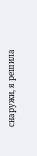снаружи, я решила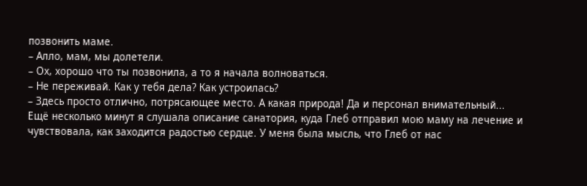позвонить маме.
– Алло, мам, мы долетели.
– Ох, хорошо что ты позвонила, а то я начала волноваться.
– Не переживай. Как у тебя дела? Как устроилась?
– Здесь просто отлично, потрясающее место. А какая природа! Да и персонал внимательный...
Ещё несколько минут я слушала описание санатория, куда Глеб отправил мою маму на лечение и чувствовала, как заходится радостью сердце. У меня была мысль, что Глеб от нас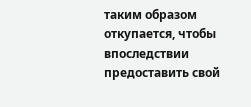таким образом откупается, чтобы впоследствии предоставить свой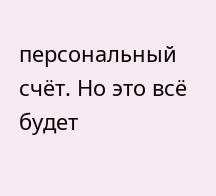персональный счёт. Но это всё будет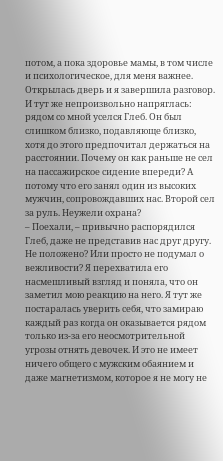потом, а пока здоровье мамы, в том числе и психологическое, для меня важнее.
Открылась дверь и я завершила разговор. И тут же непроизвольно напряглась: рядом со мной уселся Глеб. Он был слишком близко, подавляюще близко, хотя до этого предпочитал держаться на расстоянии. Почему он как раньше не сел на пассажирское сидение впереди? А потому что его занял один из высоких мужчин, сопровождавших нас. Второй сел за руль. Неужели охрана?
– Поехали, – привычно распорядился Глеб, даже не представив нас друг другу.
Не положено? Или просто не подумал о вежливости? Я перехватила его насмешливый взгляд и поняла, что он заметил мою реакцию на него. Я тут же постаралась уверить себя, что замираю каждый раз когда он оказывается рядом только из-за его неосмотрительной угрозы отнять девочек. И это не имеет ничего общего с мужским обаянием и даже магнетизмом, которое я не могу не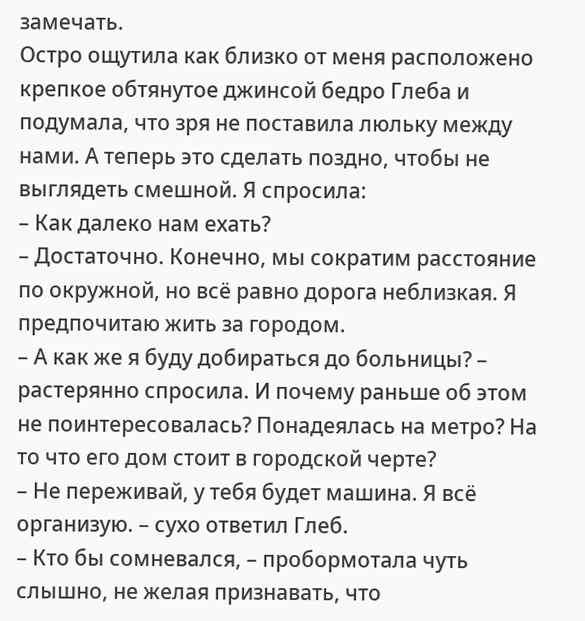замечать.
Остро ощутила как близко от меня расположено крепкое обтянутое джинсой бедро Глеба и подумала, что зря не поставила люльку между нами. А теперь это сделать поздно, чтобы не выглядеть смешной. Я спросила:
– Как далеко нам ехать?
– Достаточно. Конечно, мы сократим расстояние по окружной, но всё равно дорога неблизкая. Я предпочитаю жить за городом.
– А как же я буду добираться до больницы? – растерянно спросила. И почему раньше об этом не поинтересовалась? Понадеялась на метро? На то что его дом стоит в городской черте?
– Не переживай, у тебя будет машина. Я всё организую. – сухо ответил Глеб.
– Кто бы сомневался, – пробормотала чуть слышно, не желая признавать, что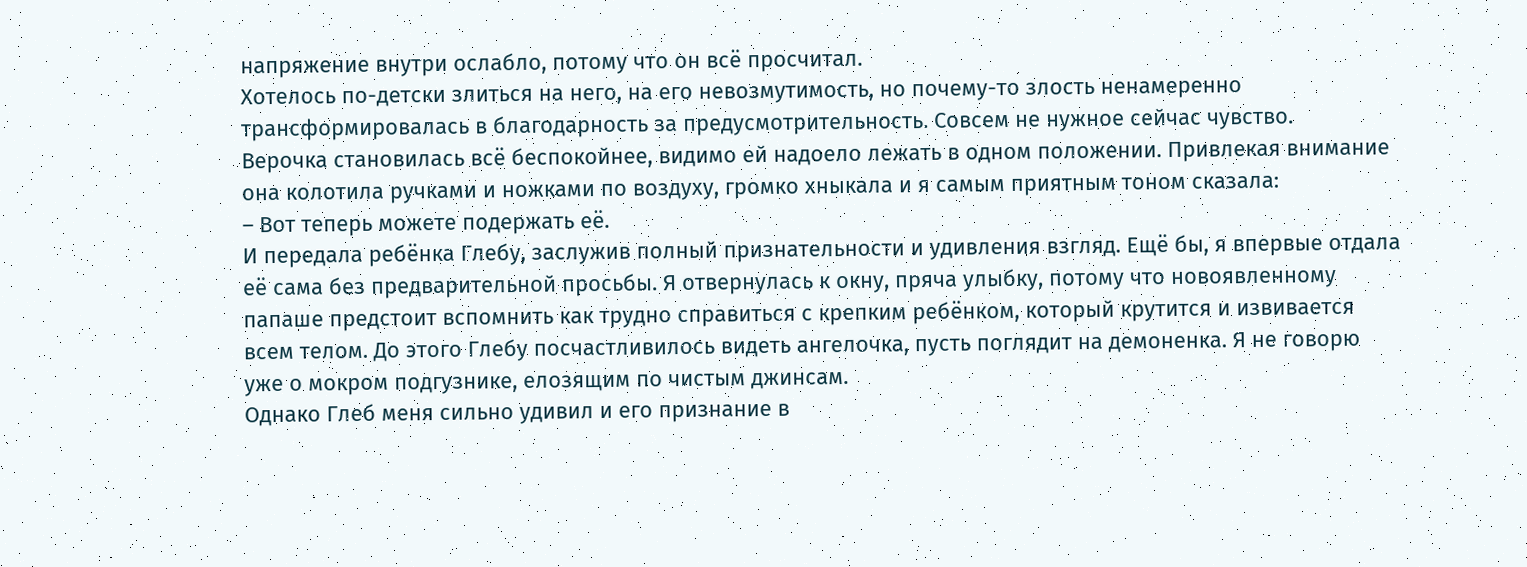напряжение внутри ослабло, потому что он всё просчитал.
Хотелось по-детски злиться на него, на его невозмутимость, но почему-то злость ненамеренно трансформировалась в благодарность за предусмотрительность. Совсем не нужное сейчас чувство.
Верочка становилась всё беспокойнее, видимо ей надоело лежать в одном положении. Привлекая внимание она колотила ручками и ножками по воздуху, громко хныкала и я самым приятным тоном сказала:
– Вот теперь можете подержать её.
И передала ребёнка Глебу, заслужив полный признательности и удивления взгляд. Ещё бы, я впервые отдала её сама без предварительной просьбы. Я отвернулась к окну, пряча улыбку, потому что новоявленному папаше предстоит вспомнить как трудно справиться с крепким ребёнком, который крутится и извивается всем телом. До этого Глебу посчастливилось видеть ангелочка, пусть поглядит на демоненка. Я не говорю уже о мокром подгузнике, елозящим по чистым джинсам.
Однако Глеб меня сильно удивил и его признание в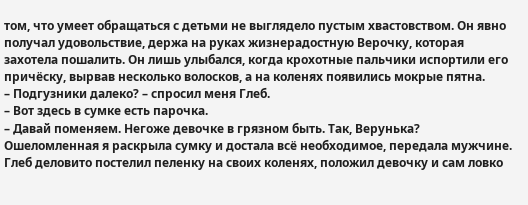том, что умеет обращаться с детьми не выглядело пустым хвастовством. Он явно получал удовольствие, держа на руках жизнерадостную Верочку, которая захотела пошалить. Он лишь улыбался, когда крохотные пальчики испортили его причёску, вырвав несколько волосков, а на коленях появились мокрые пятна.
– Подгузники далеко? – спросил меня Глеб.
– Вот здесь в сумке есть парочка.
– Давай поменяем. Негоже девочке в грязном быть. Так, Верунька?
Ошеломленная я раскрыла сумку и достала всё необходимое, передала мужчине. Глеб деловито постелил пеленку на своих коленях, положил девочку и сам ловко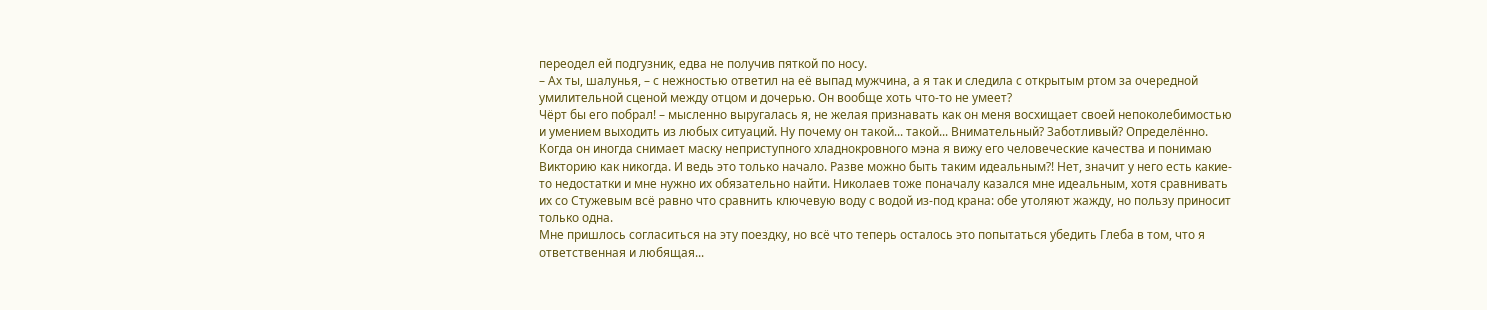переодел ей подгузник, едва не получив пяткой по носу.
– Ах ты, шалунья, – с нежностью ответил на её выпад мужчина, а я так и следила с открытым ртом за очередной умилительной сценой между отцом и дочерью. Он вообще хоть что-то не умеет?
Чёрт бы его побрал! – мысленно выругалась я, не желая признавать как он меня восхищает своей непоколебимостью и умением выходить из любых ситуаций. Ну почему он такой... такой... Внимательный? Заботливый? Определённо. Когда он иногда снимает маску неприступного хладнокровного мэна я вижу его человеческие качества и понимаю Викторию как никогда. И ведь это только начало. Разве можно быть таким идеальным?! Нет, значит у него есть какие-то недостатки и мне нужно их обязательно найти. Николаев тоже поначалу казался мне идеальным, хотя сравнивать их со Стужевым всё равно что сравнить ключевую воду с водой из-под крана: обе утоляют жажду, но пользу приносит только одна.
Мне пришлось согласиться на эту поездку, но всё что теперь осталось это попытаться убедить Глеба в том, что я ответственная и любящая...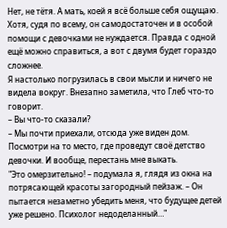Нет, не тётя. А мать, коей я всё больше себя ощущаю. Хотя, судя по всему, он самодостаточен и в особой помощи с девочками не нуждается. Правда с одной ещё можно справиться, а вот с двумя будет гораздо сложнее.
Я настолько погрузилась в свои мысли и ничего не видела вокруг. Внезапно заметила, что Глеб что-то говорит.
– Вы что-то сказали?
– Мы почти приехали, отсюда уже виден дом. Посмотри на то место, где проведут своё детство девочки. И вообще, перестань мне выкать.
"Это омерзительно! – подумала я, глядя из окна на потрясающей красоты загородный пейзаж. – Он пытается незаметно убедить меня, что будущее детей уже решено. Психолог недоделанный…"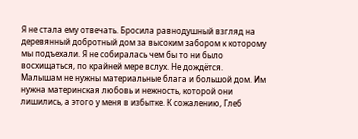Я не стала ему отвечать. Бросила равнодушный взгляд на деревянный добротный дом за высоким забором к которому мы подъехали. Я не собиралась чем бы то ни было восхищаться, по крайней мере вслух. Не дождётся.
Малышам не нужны материальные блага и большой дом. Им нужна материнская любовь и нежность, которой они лишились, а этого у меня в избытке. К сожалению, Глеб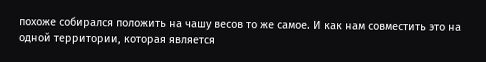похоже собирался положить на чашу весов то же самое. И как нам совместить это на одной территории, которая является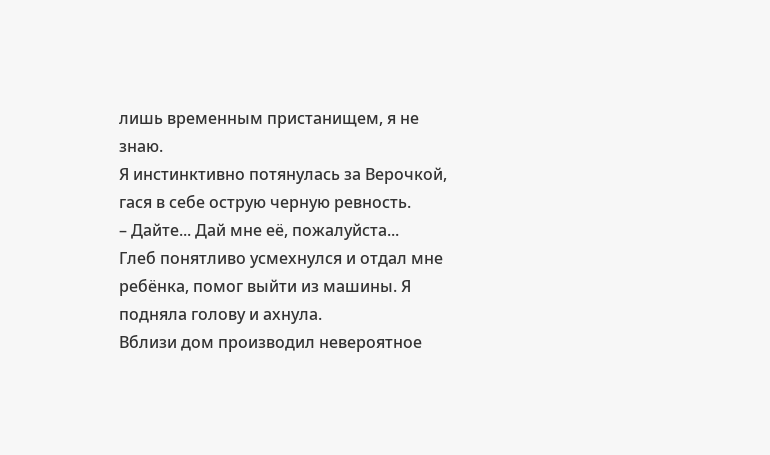лишь временным пристанищем, я не знаю.
Я инстинктивно потянулась за Верочкой, гася в себе острую черную ревность.
– Дайте... Дай мне её, пожалуйста...
Глеб понятливо усмехнулся и отдал мне ребёнка, помог выйти из машины. Я подняла голову и ахнула.
Вблизи дом производил невероятное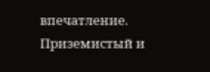впечатление. Приземистый и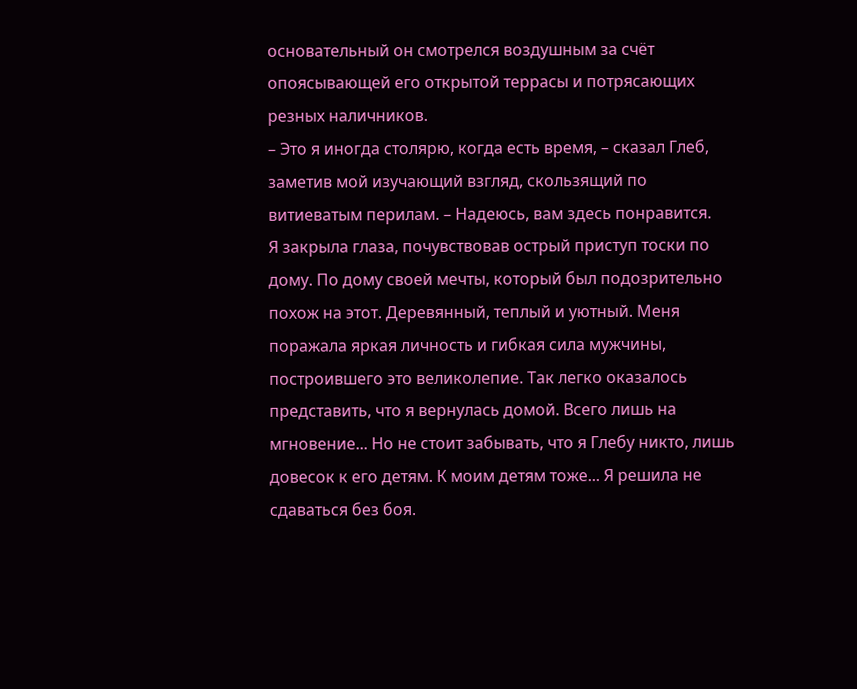основательный он смотрелся воздушным за счёт опоясывающей его открытой террасы и потрясающих резных наличников.
– Это я иногда столярю, когда есть время, – сказал Глеб, заметив мой изучающий взгляд, скользящий по витиеватым перилам. – Надеюсь, вам здесь понравится.
Я закрыла глаза, почувствовав острый приступ тоски по дому. По дому своей мечты, который был подозрительно похож на этот. Деревянный, теплый и уютный. Меня поражала яркая личность и гибкая сила мужчины, построившего это великолепие. Так легко оказалось представить, что я вернулась домой. Всего лишь на мгновение... Но не стоит забывать, что я Глебу никто, лишь довесок к его детям. К моим детям тоже... Я решила не сдаваться без боя.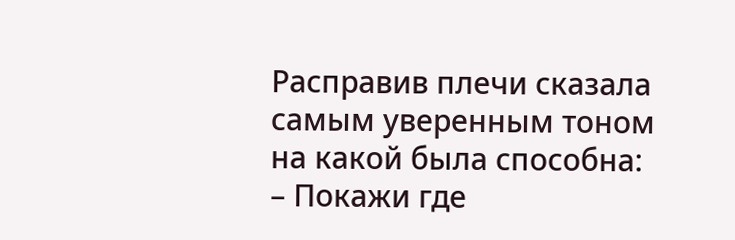Расправив плечи сказала самым уверенным тоном на какой была способна:
– Покажи где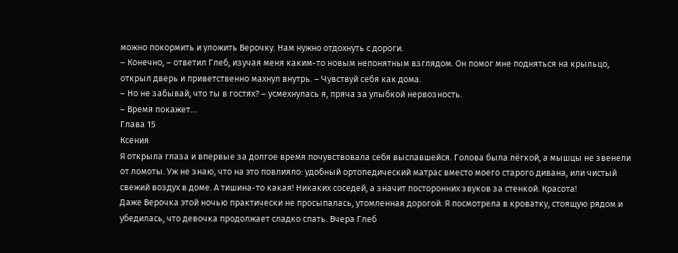можно покормить и уложить Верочку. Нам нужно отдохнуть с дороги.
– Конечно, – ответил Глеб, изучая меня каким-то новым непонятным взглядом. Он помог мне подняться на крыльцо, открыл дверь и приветственно махнул внутрь. – Чувствуй себя как дома.
– Но не забывай, что ты в гостях? – усмехнулась я, пряча за улыбкой нервозность.
– Время покажет…
Глава 15
Ксения
Я открыла глаза и впервые за долгое время почувствовала себя выспавшейся. Голова была лёгкой, а мышцы не звенели от ломоты. Уж не знаю, что на это повлияло: удобный ортопедический матрас вместо моего старого дивана, или чистый свежий воздух в доме. А тишина-то какая! Никаких соседей, а значит посторонних звуков за стенкой. Красота!
Даже Верочка этой ночью практически не просыпалась, утомленная дорогой. Я посмотрела в кроватку, стоящую рядом и убедилась, что девочка продолжает сладко спать. Вчера Глеб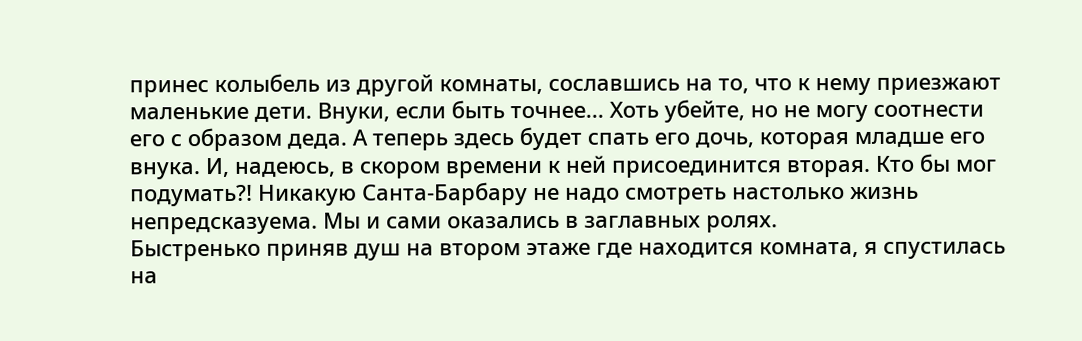принес колыбель из другой комнаты, сославшись на то, что к нему приезжают маленькие дети. Внуки, если быть точнее... Хоть убейте, но не могу соотнести его с образом деда. А теперь здесь будет спать его дочь, которая младше его внука. И, надеюсь, в скором времени к ней присоединится вторая. Кто бы мог подумать?! Никакую Санта-Барбару не надо смотреть настолько жизнь непредсказуема. Мы и сами оказались в заглавных ролях.
Быстренько приняв душ на втором этаже где находится комната, я спустилась на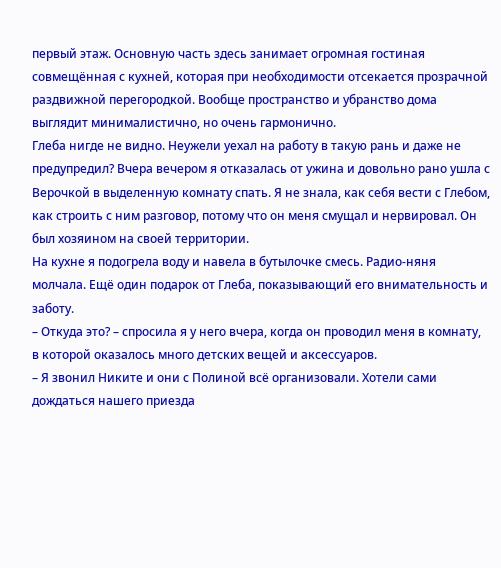первый этаж. Основную часть здесь занимает огромная гостиная совмещённая с кухней, которая при необходимости отсекается прозрачной раздвижной перегородкой. Вообще пространство и убранство дома выглядит минималистично, но очень гармонично.
Глеба нигде не видно. Неужели уехал на работу в такую рань и даже не предупредил? Вчера вечером я отказалась от ужина и довольно рано ушла с Верочкой в выделенную комнату спать. Я не знала, как себя вести с Глебом, как строить с ним разговор, потому что он меня смущал и нервировал. Он был хозяином на своей территории.
На кухне я подогрела воду и навела в бутылочке смесь. Радио-няня молчала. Ещё один подарок от Глеба, показывающий его внимательность и заботу.
– Откуда это? – спросила я у него вчера, когда он проводил меня в комнату, в которой оказалось много детских вещей и аксессуаров.
– Я звонил Никите и они с Полиной всё организовали. Хотели сами дождаться нашего приезда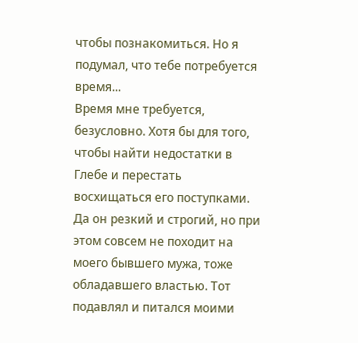чтобы познакомиться. Но я подумал, что тебе потребуется время...
Время мне требуется, безусловно. Хотя бы для того, чтобы найти недостатки в Глебе и перестать восхищаться его поступками. Да он резкий и строгий, но при этом совсем не походит на моего бывшего мужа, тоже обладавшего властью. Тот подавлял и питался моими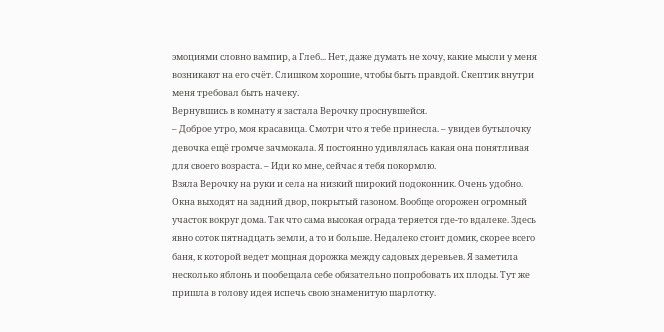эмоциями словно вампир, а Глеб... Нет, даже думать не хочу, какие мысли у меня возникают на его счёт. Слишком хорошие, чтобы быть правдой. Скептик внутри меня требовал быть начеку.
Вернувшись в комнату я застала Верочку проснувшейся.
– Доброе утро, моя красавица. Смотри что я тебе принесла. – увидев бутылочку девочка ещё громче зачмокала. Я постоянно удивлялась какая она понятливая для своего возраста. – Иди ко мне, сейчас я тебя покормлю.
Взяла Верочку на руки и села на низкий широкий подоконник. Очень удобно. Окна выходят на задний двор, покрытый газоном. Вообще огорожен огромный участок вокруг дома. Так что сама высокая ограда теряется где-то вдалеке. Здесь явно соток пятнадцать земли, а то и больше. Недалеко стоит домик, скорее всего баня, к которой ведет мощная дорожка между садовых деревьев. Я заметила несколько яблонь и пообещала себе обязательно попробовать их плоды. Тут же пришла в голову идея испечь свою знаменитую шарлотку.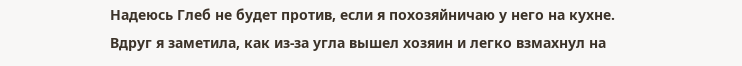Надеюсь Глеб не будет против, если я похозяйничаю у него на кухне.
Вдруг я заметила, как из-за угла вышел хозяин и легко взмахнул на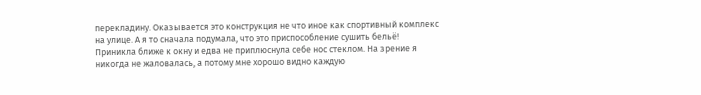перекладину. Оказывается это конструкция не что иное как спортивный комплекс на улице. А я то сначала подумала, что это приспособление сушить бельё!
Приникла ближе к окну и едва не приплюснула себе нос стеклом. На зрение я никогда не жаловалась, а потому мне хорошо видно каждую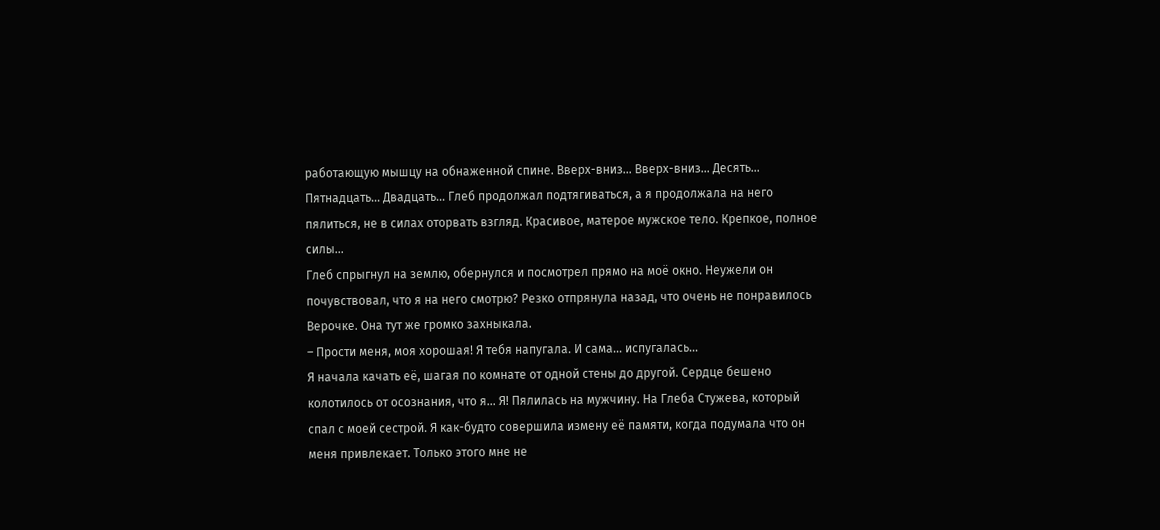работающую мышцу на обнаженной спине. Вверх-вниз... Вверх-вниз... Десять... Пятнадцать... Двадцать... Глеб продолжал подтягиваться, а я продолжала на него пялиться, не в силах оторвать взгляд. Красивое, матерое мужское тело. Крепкое, полное силы...
Глеб спрыгнул на землю, обернулся и посмотрел прямо на моё окно. Неужели он почувствовал, что я на него смотрю? Резко отпрянула назад, что очень не понравилось Верочке. Она тут же громко захныкала.
– Прости меня, моя хорошая! Я тебя напугала. И сама... испугалась...
Я начала качать её, шагая по комнате от одной стены до другой. Сердце бешено колотилось от осознания, что я... Я! Пялилась на мужчину. На Глеба Стужева, который спал с моей сестрой. Я как-будто совершила измену её памяти, когда подумала что он меня привлекает. Только этого мне не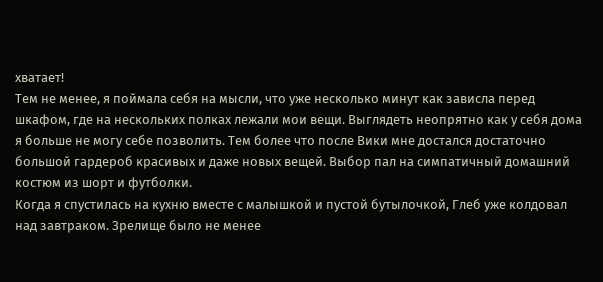хватает!
Тем не менее, я поймала себя на мысли, что уже несколько минут как зависла перед шкафом, где на нескольких полках лежали мои вещи. Выглядеть неопрятно как у себя дома я больше не могу себе позволить. Тем более что после Вики мне достался достаточно большой гардероб красивых и даже новых вещей. Выбор пал на симпатичный домашний костюм из шорт и футболки.
Когда я спустилась на кухню вместе с малышкой и пустой бутылочкой, Глеб уже колдовал над завтраком. Зрелище было не менее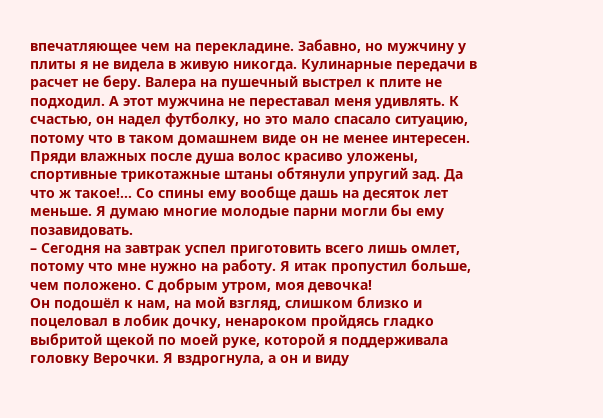впечатляющее чем на перекладине. Забавно, но мужчину у плиты я не видела в живую никогда. Кулинарные передачи в расчет не беру. Валера на пушечный выстрел к плите не подходил. А этот мужчина не переставал меня удивлять. К счастью, он надел футболку, но это мало спасало ситуацию, потому что в таком домашнем виде он не менее интересен. Пряди влажных после душа волос красиво уложены, спортивные трикотажные штаны обтянули упругий зад. Да что ж такое!... Со спины ему вообще дашь на десяток лет меньше. Я думаю многие молодые парни могли бы ему позавидовать.
– Сегодня на завтрак успел приготовить всего лишь омлет, потому что мне нужно на работу. Я итак пропустил больше, чем положено. С добрым утром, моя девочка!
Он подошёл к нам, на мой взгляд, слишком близко и поцеловал в лобик дочку, ненароком пройдясь гладко выбритой щекой по моей руке, которой я поддерживала головку Верочки. Я вздрогнула, а он и виду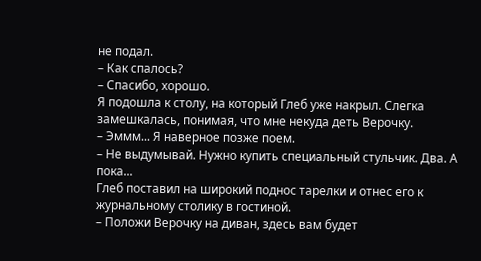не подал.
– Как спалось?
– Спасибо, хорошо.
Я подошла к столу, на который Глеб уже накрыл. Слегка замешкалась, понимая, что мне некуда деть Верочку.
– Эммм... Я наверное позже поем.
– Не выдумывай. Нужно купить специальный стульчик. Два. А пока...
Глеб поставил на широкий поднос тарелки и отнес его к журнальному столику в гостиной.
– Положи Верочку на диван, здесь вам будет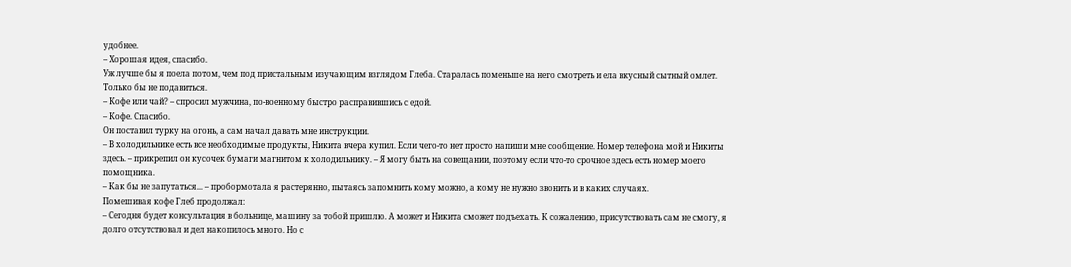удобнее.
– Хорошая идея, спасибо.
Уж лучше бы я поела потом, чем под пристальным изучающим взглядом Глеба. Старалась поменьше на него смотреть и ела вкусный сытный омлет. Только бы не подавиться.
– Кофе или чай? – спросил мужчина, по-военному быстро расправившись с едой.
– Кофе. Спасибо.
Он поставил турку на огонь, а сам начал давать мне инструкции.
– В холодильнике есть все необходимые продукты, Никита вчера купил. Если чего-то нет просто напиши мне сообщение. Номер телефона мой и Никиты здесь. – прикрепил он кусочек бумаги магнитом к холодильнику. – Я могу быть на совещании, поэтому если что-то срочное здесь есть номер моего помощника.
– Как бы не запутаться... – пробормотала я растерянно, пытаясь запомнить кому можно, а кому не нужно звонить и в каких случаях.
Помешивая кофе Глеб продолжал:
– Сегодня будет консультация в больнице, машину за тобой пришлю. А может и Никита сможет подъехать. К сожалению, присутствовать сам не смогу, я долго отсутствовал и дел накопилось много. Но с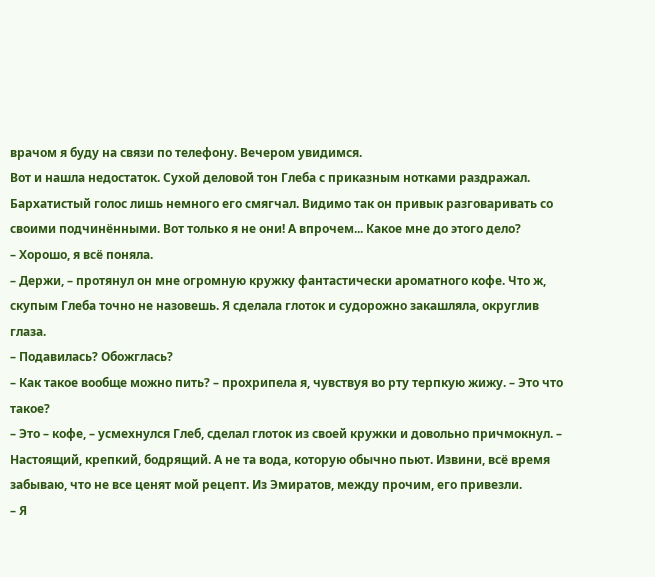врачом я буду на связи по телефону. Вечером увидимся.
Вот и нашла недостаток. Сухой деловой тон Глеба с приказным нотками раздражал. Бархатистый голос лишь немного его смягчал. Видимо так он привык разговаривать со своими подчинёнными. Вот только я не они! А впрочем... Какое мне до этого дело?
– Хорошо, я всё поняла.
– Держи, – протянул он мне огромную кружку фантастически ароматного кофе. Что ж, скупым Глеба точно не назовешь. Я сделала глоток и судорожно закашляла, округлив глаза.
– Подавилась? Обожглась?
– Как такое вообще можно пить? – прохрипела я, чувствуя во рту терпкую жижу. – Это что такое?
– Это – кофе, – усмехнулся Глеб, сделал глоток из своей кружки и довольно причмокнул. – Настоящий, крепкий, бодрящий. А не та вода, которую обычно пьют. Извини, всё время забываю, что не все ценят мой рецепт. Из Эмиратов, между прочим, его привезли.
– Я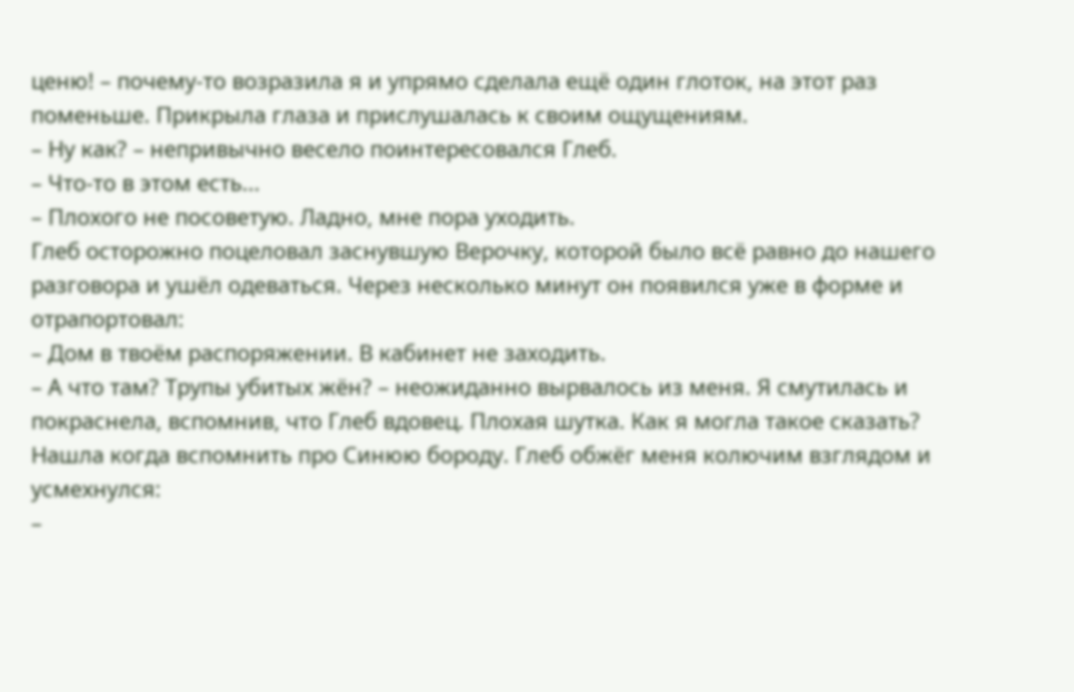ценю! – почему-то возразила я и упрямо сделала ещё один глоток, на этот раз поменьше. Прикрыла глаза и прислушалась к своим ощущениям.
– Ну как? – непривычно весело поинтересовался Глеб.
– Что-то в этом есть...
– Плохого не посоветую. Ладно, мне пора уходить.
Глеб осторожно поцеловал заснувшую Верочку, которой было всё равно до нашего разговора и ушёл одеваться. Через несколько минут он появился уже в форме и отрапортовал:
– Дом в твоём распоряжении. В кабинет не заходить.
– А что там? Трупы убитых жён? – неожиданно вырвалось из меня. Я смутилась и покраснела, вспомнив, что Глеб вдовец. Плохая шутка. Как я могла такое сказать? Нашла когда вспомнить про Синюю бороду. Глеб обжёг меня колючим взглядом и усмехнулся:
–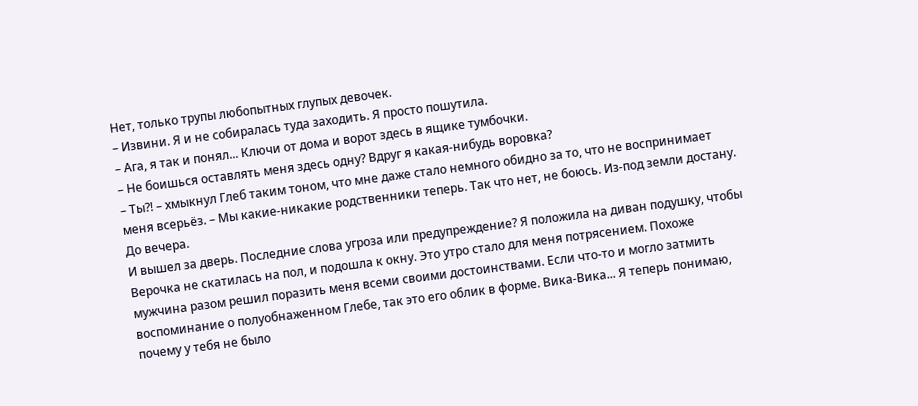Нет, только трупы любопытных глупых девочек.
– Извини. Я и не собиралась туда заходить. Я просто пошутила.
– Ага, я так и понял... Ключи от дома и ворот здесь в ящике тумбочки.
– Не боишься оставлять меня здесь одну? Вдруг я какая-нибудь воровка?
– Ты?! – хмыкнул Глеб таким тоном, что мне даже стало немного обидно за то, что не воспринимает меня всерьёз. – Мы какие-никакие родственники теперь. Так что нет, не боюсь. Из-под земли достану. До вечера.
И вышел за дверь. Последние слова угроза или предупреждение? Я положила на диван подушку, чтобы Верочка не скатилась на пол, и подошла к окну. Это утро стало для меня потрясением. Похоже мужчина разом решил поразить меня всеми своими достоинствами. Если что-то и могло затмить воспоминание о полуобнаженном Глебе, так это его облик в форме. Вика-Вика... Я теперь понимаю, почему у тебя не было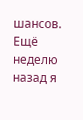шансов. Ещё неделю назад я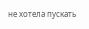не хотела пускать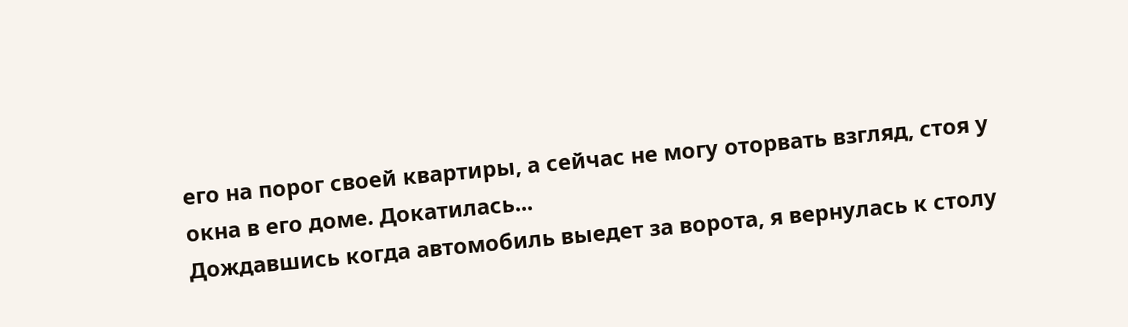его на порог своей квартиры, а сейчас не могу оторвать взгляд, стоя у окна в его доме. Докатилась...
Дождавшись когда автомобиль выедет за ворота, я вернулась к столу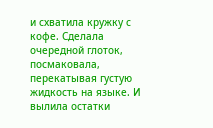и схватила кружку с кофе. Сделала очередной глоток, посмаковала, перекатывая густую жидкость на языке. И вылила остатки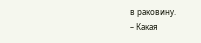в раковину.
– Какая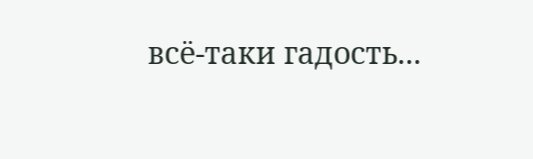всё-таки гадость...